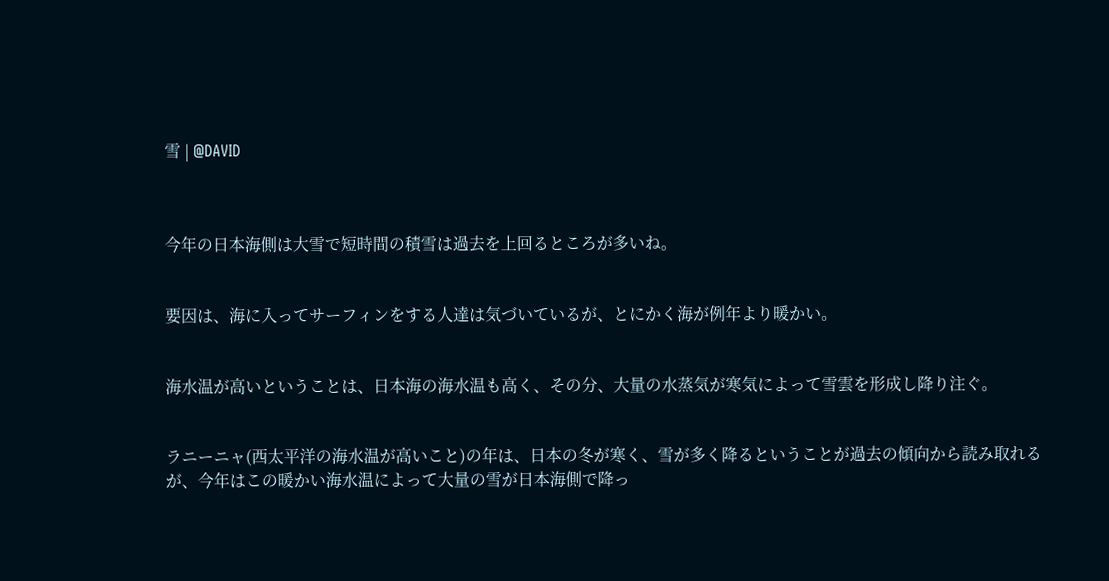雪 | @DAVID



今年の日本海側は大雪で短時間の積雪は過去を上回るところが多いね。


要因は、海に入ってサーフィンをする人達は気づいているが、とにかく海が例年より暖かい。


海水温が高いということは、日本海の海水温も高く、その分、大量の水蒸気が寒気によって雪雲を形成し降り注ぐ。


ラニーニャ(西太平洋の海水温が高いこと)の年は、日本の冬が寒く、雪が多く降るということが過去の傾向から読み取れるが、今年はこの暖かい海水温によって大量の雪が日本海側で降っ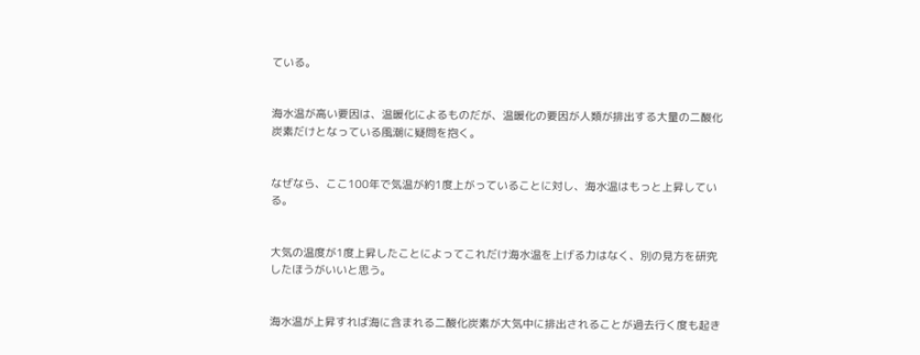ている。


海水温が高い要因は、温暖化によるものだが、温暖化の要因が人類が排出する大量の二酸化炭素だけとなっている風潮に疑問を抱く。


なぜなら、ここ100年で気温が約1度上がっていることに対し、海水温はもっと上昇している。


大気の温度が1度上昇したことによってこれだけ海水温を上げる力はなく、別の見方を研究したほうがいいと思う。


海水温が上昇すれば海に含まれる二酸化炭素が大気中に排出されることが過去行く度も起き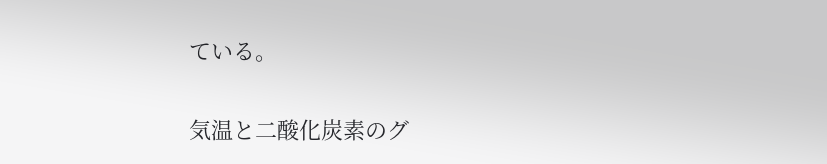ている。


気温と二酸化炭素のグ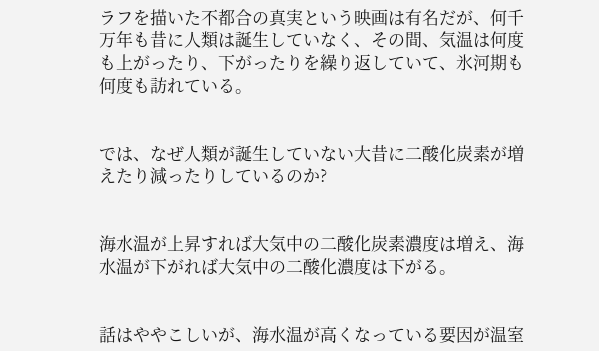ラフを描いた不都合の真実という映画は有名だが、何千万年も昔に人類は誕生していなく、その間、気温は何度も上がったり、下がったりを繰り返していて、氷河期も何度も訪れている。


では、なぜ人類が誕生していない大昔に二酸化炭素が増えたり減ったりしているのか?


海水温が上昇すれば大気中の二酸化炭素濃度は増え、海水温が下がれば大気中の二酸化濃度は下がる。


話はややこしいが、海水温が高くなっている要因が温室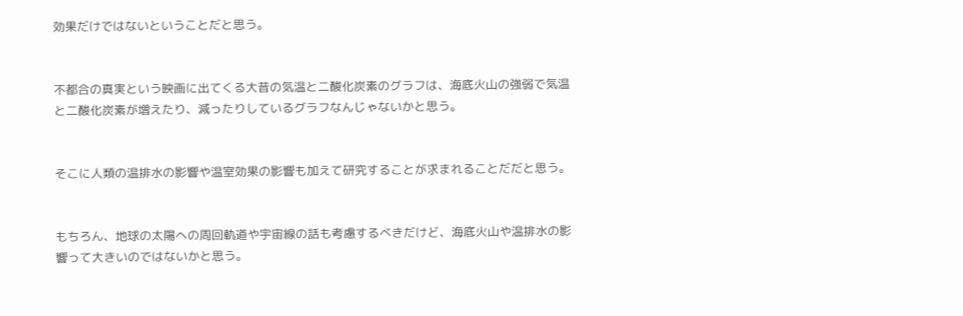効果だけではないということだと思う。


不都合の真実という映画に出てくる大昔の気温と二酸化炭素のグラフは、海底火山の強弱で気温と二酸化炭素が増えたり、減ったりしているグラフなんじゃないかと思う。


そこに人類の温排水の影響や温室効果の影響も加えて研究することが求まれることだだと思う。


もちろん、地球の太陽への周回軌道や宇宙線の話も考慮するべきだけど、海底火山や温排水の影響って大きいのではないかと思う。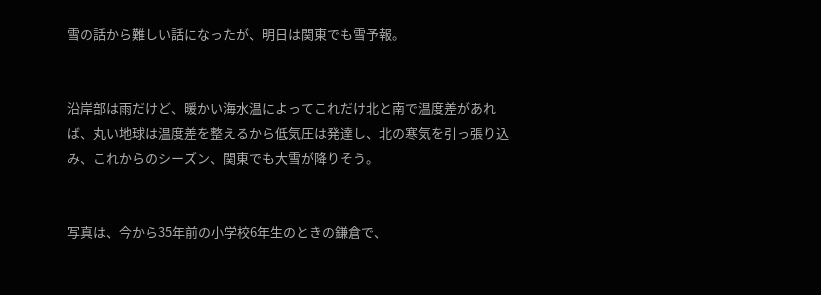雪の話から難しい話になったが、明日は関東でも雪予報。


沿岸部は雨だけど、暖かい海水温によってこれだけ北と南で温度差があれば、丸い地球は温度差を整えるから低気圧は発達し、北の寒気を引っ張り込み、これからのシーズン、関東でも大雪が降りそう。


写真は、今から35年前の小学校6年生のときの鎌倉で、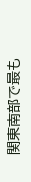関東南部で最も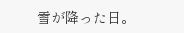雪が降った日。